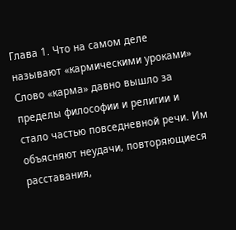Глава 1. Что на самом деле называют «кармическими уроками»
Слово «карма» давно вышло за пределы философии и религии и стало частью повседневной речи. Им объясняют неудачи, повторяющиеся расставания,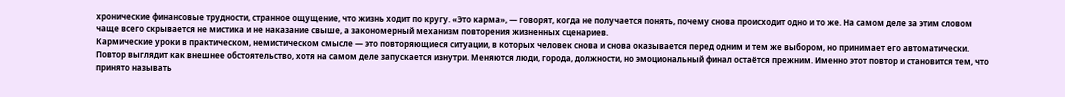хронические финансовые трудности, странное ощущение, что жизнь ходит по кругу. «Это карма», — говорят, когда не получается понять, почему снова происходит одно и то же. На самом деле за этим словом чаще всего скрывается не мистика и не наказание свыше, а закономерный механизм повторения жизненных сценариев.
Кармические уроки в практическом, немистическом смысле — это повторяющиеся ситуации, в которых человек снова и снова оказывается перед одним и тем же выбором, но принимает его автоматически. Повтор выглядит как внешнее обстоятельство, хотя на самом деле запускается изнутри. Меняются люди, города, должности, но эмоциональный финал остаётся прежним. Именно этот повтор и становится тем, что принято называть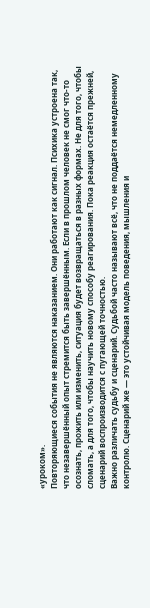«уроком».
Повторяющиеся события не являются наказанием. Они работают как сигнал. Психика устроена так, что незавершённый опыт стремится быть завершённым. Если в прошлом человек не смог что-то осознать, прожить или изменить, ситуация будет возвращаться в разных формах. Не для того, чтобы сломать, а для того, чтобы научить новому способу реагирования. Пока реакция остаётся прежней, сценарий воспроизводится с пугающей точностью.
Важно различать судьбу и сценарий. Судьбой часто называют всё, что не поддаётся немедленному контролю. Сценарий же — это устойчивая модель поведения, мышления и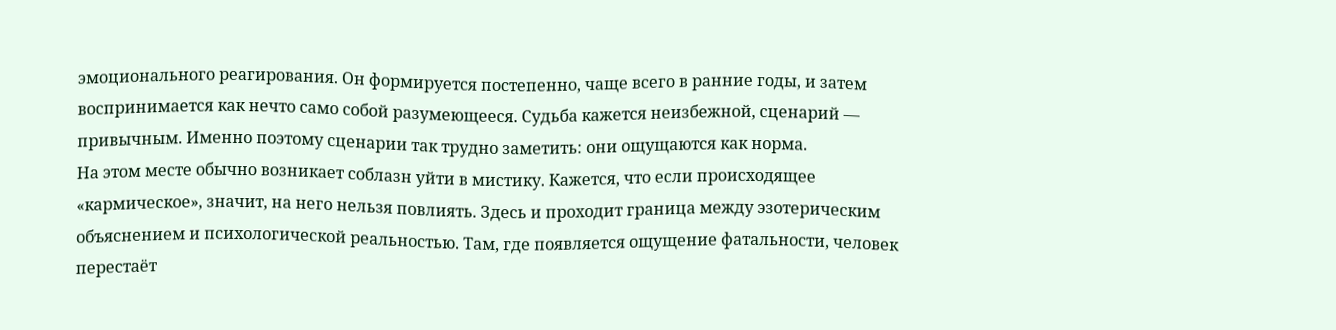эмоционального реагирования. Он формируется постепенно, чаще всего в ранние годы, и затем воспринимается как нечто само собой разумеющееся. Судьба кажется неизбежной, сценарий — привычным. Именно поэтому сценарии так трудно заметить: они ощущаются как норма.
На этом месте обычно возникает соблазн уйти в мистику. Кажется, что если происходящее «кармическое», значит, на него нельзя повлиять. Здесь и проходит граница между эзотерическим объяснением и психологической реальностью. Там, где появляется ощущение фатальности, человек перестаёт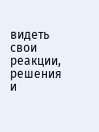видеть свои реакции, решения и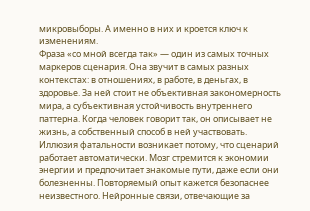микровыборы. А именно в них и кроется ключ к изменениям.
Фраза «со мной всегда так» — один из самых точных маркеров сценария. Она звучит в самых разных контекстах: в отношениях, в работе, в деньгах, в здоровье. За ней стоит не объективная закономерность мира, а субъективная устойчивость внутреннего паттерна. Когда человек говорит так, он описывает не жизнь, а собственный способ в ней участвовать.
Иллюзия фатальности возникает потому, что сценарий работает автоматически. Мозг стремится к экономии энергии и предпочитает знакомые пути, даже если они болезненны. Повторяемый опыт кажется безопаснее неизвестного. Нейронные связи, отвечающие за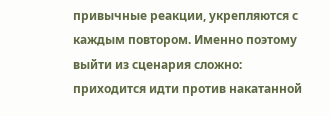привычные реакции, укрепляются с каждым повтором. Именно поэтому выйти из сценария сложно: приходится идти против накатанной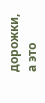дорожки, а это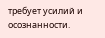требует усилий и осознанности.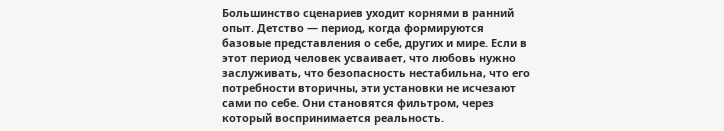Большинство сценариев уходит корнями в ранний опыт. Детство — период, когда формируются базовые представления о себе, других и мире. Если в этот период человек усваивает, что любовь нужно заслуживать, что безопасность нестабильна, что его потребности вторичны, эти установки не исчезают сами по себе. Они становятся фильтром, через который воспринимается реальность.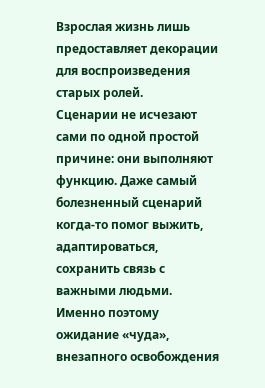Взрослая жизнь лишь предоставляет декорации для воспроизведения старых ролей.
Сценарии не исчезают сами по одной простой причине: они выполняют функцию. Даже самый болезненный сценарий когда-то помог выжить, адаптироваться, сохранить связь с важными людьми. Именно поэтому ожидание «чуда», внезапного освобождения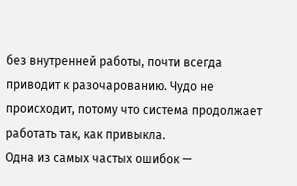без внутренней работы, почти всегда приводит к разочарованию. Чудо не происходит, потому что система продолжает работать так, как привыкла.
Одна из самых частых ошибок —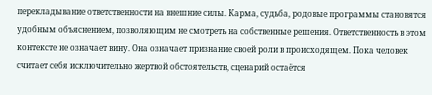перекладывание ответственности на внешние силы. Карма, судьба, родовые программы становятся удобным объяснением, позволяющим не смотреть на собственные решения. Ответственность в этом контексте не означает вину. Она означает признание своей роли в происходящем. Пока человек считает себя исключительно жертвой обстоятельств, сценарий остаётся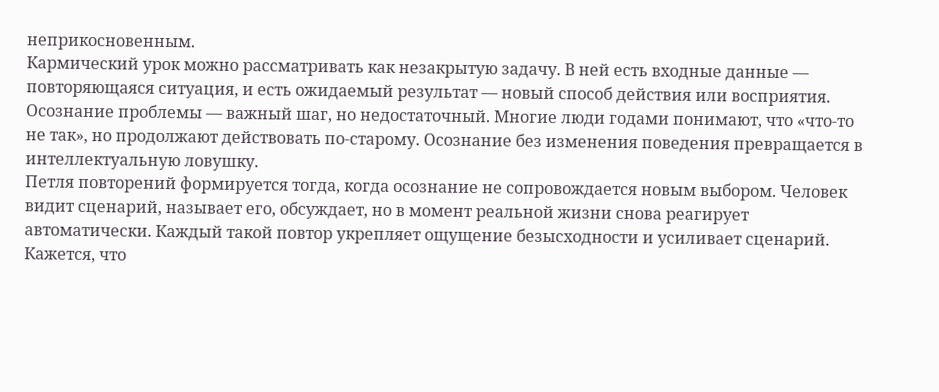неприкосновенным.
Кармический урок можно рассматривать как незакрытую задачу. В ней есть входные данные — повторяющаяся ситуация, и есть ожидаемый результат — новый способ действия или восприятия. Осознание проблемы — важный шаг, но недостаточный. Многие люди годами понимают, что «что-то не так», но продолжают действовать по-старому. Осознание без изменения поведения превращается в интеллектуальную ловушку.
Петля повторений формируется тогда, когда осознание не сопровождается новым выбором. Человек видит сценарий, называет его, обсуждает, но в момент реальной жизни снова реагирует автоматически. Каждый такой повтор укрепляет ощущение безысходности и усиливает сценарий. Кажется, что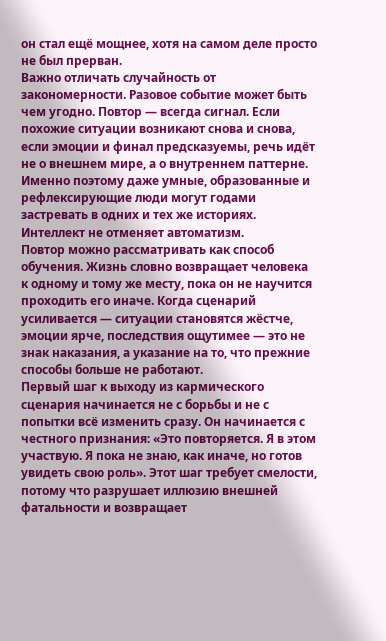он стал ещё мощнее, хотя на самом деле просто не был прерван.
Важно отличать случайность от закономерности. Разовое событие может быть чем угодно. Повтор — всегда сигнал. Если похожие ситуации возникают снова и снова, если эмоции и финал предсказуемы, речь идёт не о внешнем мире, а о внутреннем паттерне. Именно поэтому даже умные, образованные и рефлексирующие люди могут годами застревать в одних и тех же историях. Интеллект не отменяет автоматизм.
Повтор можно рассматривать как способ обучения. Жизнь словно возвращает человека к одному и тому же месту, пока он не научится проходить его иначе. Когда сценарий усиливается — ситуации становятся жёстче, эмоции ярче, последствия ощутимее — это не знак наказания, а указание на то, что прежние способы больше не работают.
Первый шаг к выходу из кармического сценария начинается не с борьбы и не с попытки всё изменить сразу. Он начинается с честного признания: «Это повторяется. Я в этом участвую. Я пока не знаю, как иначе, но готов увидеть свою роль». Этот шаг требует смелости, потому что разрушает иллюзию внешней фатальности и возвращает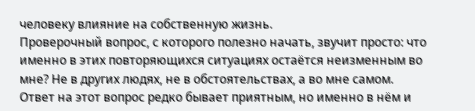человеку влияние на собственную жизнь.
Проверочный вопрос, с которого полезно начать, звучит просто: что именно в этих повторяющихся ситуациях остаётся неизменным во мне? Не в других людях, не в обстоятельствах, а во мне самом. Ответ на этот вопрос редко бывает приятным, но именно в нём и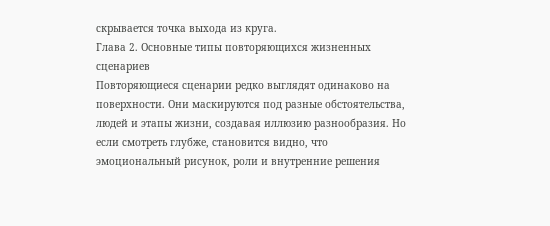скрывается точка выхода из круга.
Глава 2. Основные типы повторяющихся жизненных сценариев
Повторяющиеся сценарии редко выглядят одинаково на поверхности. Они маскируются под разные обстоятельства, людей и этапы жизни, создавая иллюзию разнообразия. Но если смотреть глубже, становится видно, что эмоциональный рисунок, роли и внутренние решения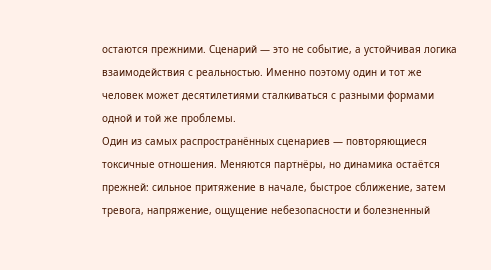остаются прежними. Сценарий — это не событие, а устойчивая логика взаимодействия с реальностью. Именно поэтому один и тот же человек может десятилетиями сталкиваться с разными формами одной и той же проблемы.
Один из самых распространённых сценариев — повторяющиеся токсичные отношения. Меняются партнёры, но динамика остаётся прежней: сильное притяжение в начале, быстрое сближение, затем тревога, напряжение, ощущение небезопасности и болезненный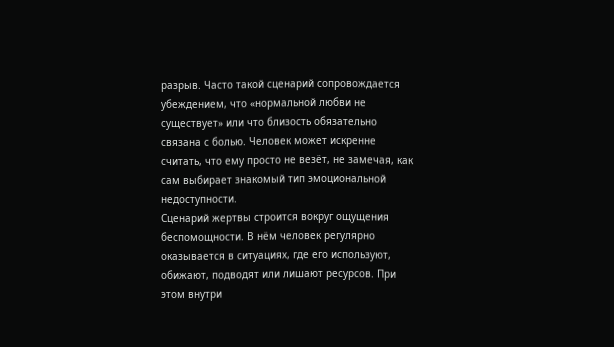разрыв. Часто такой сценарий сопровождается убеждением, что «нормальной любви не существует» или что близость обязательно связана с болью. Человек может искренне считать, что ему просто не везёт, не замечая, как сам выбирает знакомый тип эмоциональной недоступности.
Сценарий жертвы строится вокруг ощущения беспомощности. В нём человек регулярно оказывается в ситуациях, где его используют, обижают, подводят или лишают ресурсов. При этом внутри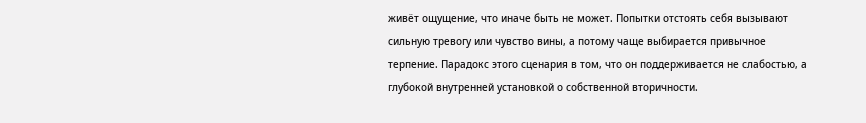живёт ощущение, что иначе быть не может. Попытки отстоять себя вызывают сильную тревогу или чувство вины, а потому чаще выбирается привычное терпение. Парадокс этого сценария в том, что он поддерживается не слабостью, а глубокой внутренней установкой о собственной вторичности.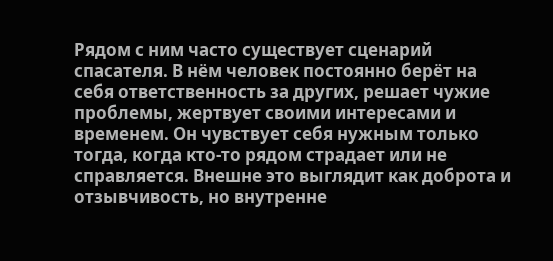Рядом с ним часто существует сценарий спасателя. В нём человек постоянно берёт на себя ответственность за других, решает чужие проблемы, жертвует своими интересами и временем. Он чувствует себя нужным только тогда, когда кто-то рядом страдает или не справляется. Внешне это выглядит как доброта и отзывчивость, но внутренне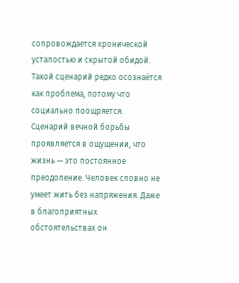сопровождается хронической усталостью и скрытой обидой. Такой сценарий редко осознаётся как проблема, потому что социально поощряется.
Сценарий вечной борьбы проявляется в ощущении, что жизнь — это постоянное преодоление. Человек словно не умеет жить без напряжения. Даже в благоприятных обстоятельствах он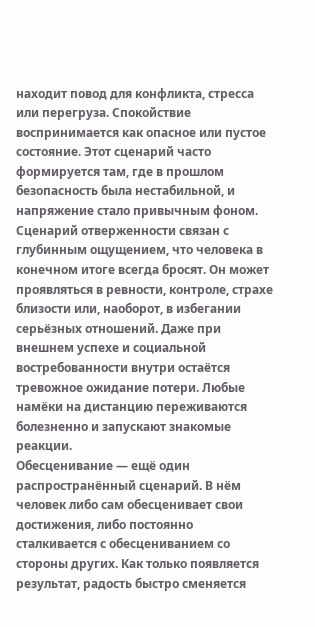находит повод для конфликта, стресса или перегруза. Спокойствие воспринимается как опасное или пустое состояние. Этот сценарий часто формируется там, где в прошлом безопасность была нестабильной, и напряжение стало привычным фоном.
Сценарий отверженности связан с глубинным ощущением, что человека в конечном итоге всегда бросят. Он может проявляться в ревности, контроле, страхе близости или, наоборот, в избегании серьёзных отношений. Даже при внешнем успехе и социальной востребованности внутри остаётся тревожное ожидание потери. Любые намёки на дистанцию переживаются болезненно и запускают знакомые реакции.
Обесценивание — ещё один распространённый сценарий. В нём человек либо сам обесценивает свои достижения, либо постоянно сталкивается с обесцениванием со стороны других. Как только появляется результат, радость быстро сменяется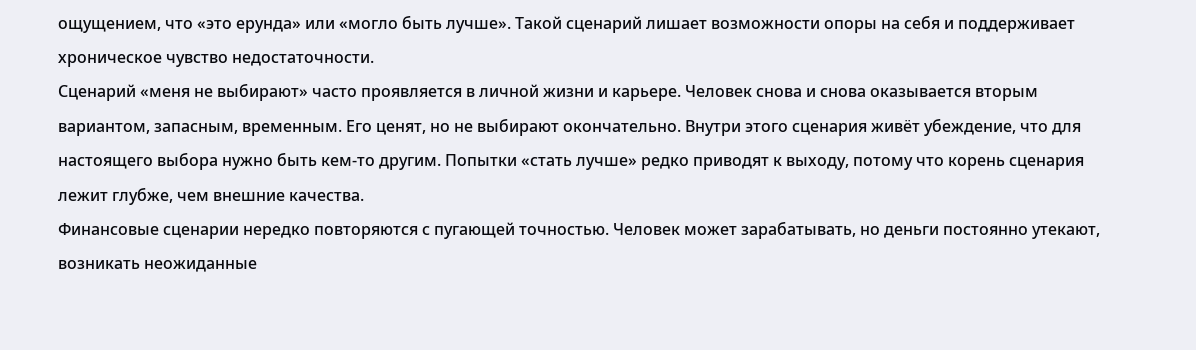ощущением, что «это ерунда» или «могло быть лучше». Такой сценарий лишает возможности опоры на себя и поддерживает хроническое чувство недостаточности.
Сценарий «меня не выбирают» часто проявляется в личной жизни и карьере. Человек снова и снова оказывается вторым вариантом, запасным, временным. Его ценят, но не выбирают окончательно. Внутри этого сценария живёт убеждение, что для настоящего выбора нужно быть кем-то другим. Попытки «стать лучше» редко приводят к выходу, потому что корень сценария лежит глубже, чем внешние качества.
Финансовые сценарии нередко повторяются с пугающей точностью. Человек может зарабатывать, но деньги постоянно утекают, возникать неожиданные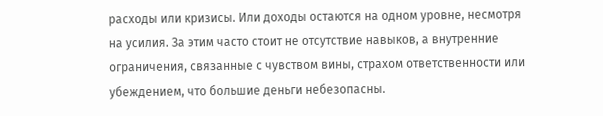расходы или кризисы. Или доходы остаются на одном уровне, несмотря на усилия. За этим часто стоит не отсутствие навыков, а внутренние ограничения, связанные с чувством вины, страхом ответственности или убеждением, что большие деньги небезопасны.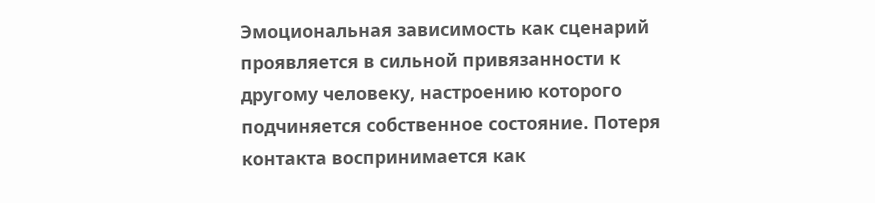Эмоциональная зависимость как сценарий проявляется в сильной привязанности к другому человеку, настроению которого подчиняется собственное состояние. Потеря контакта воспринимается как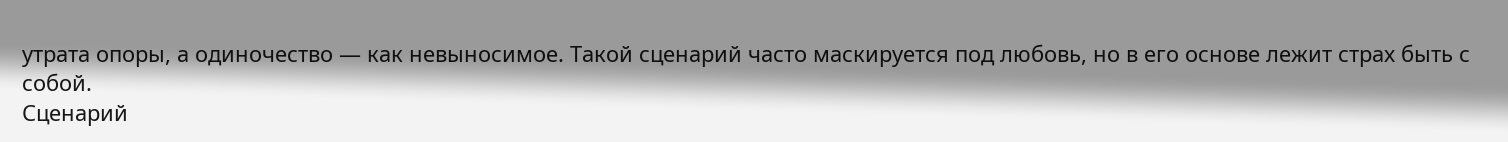утрата опоры, а одиночество — как невыносимое. Такой сценарий часто маскируется под любовь, но в его основе лежит страх быть с собой.
Сценарий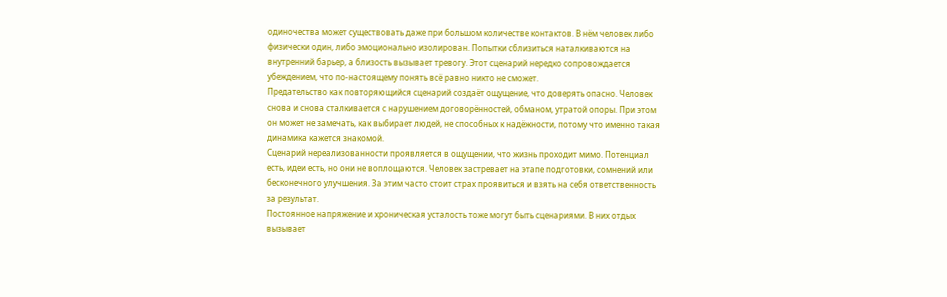одиночества может существовать даже при большом количестве контактов. В нём человек либо физически один, либо эмоционально изолирован. Попытки сблизиться наталкиваются на внутренний барьер, а близость вызывает тревогу. Этот сценарий нередко сопровождается убеждением, что по-настоящему понять всё равно никто не сможет.
Предательство как повторяющийся сценарий создаёт ощущение, что доверять опасно. Человек снова и снова сталкивается с нарушением договорённостей, обманом, утратой опоры. При этом он может не замечать, как выбирает людей, не способных к надёжности, потому что именно такая динамика кажется знакомой.
Сценарий нереализованности проявляется в ощущении, что жизнь проходит мимо. Потенциал есть, идеи есть, но они не воплощаются. Человек застревает на этапе подготовки, сомнений или бесконечного улучшения. За этим часто стоит страх проявиться и взять на себя ответственность за результат.
Постоянное напряжение и хроническая усталость тоже могут быть сценариями. В них отдых вызывает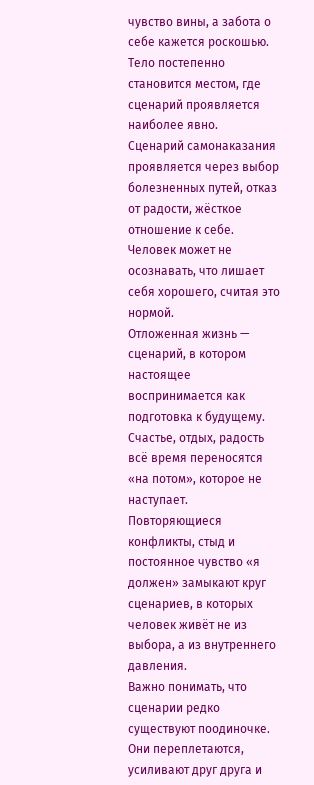чувство вины, а забота о себе кажется роскошью. Тело постепенно становится местом, где сценарий проявляется наиболее явно.
Сценарий самонаказания проявляется через выбор болезненных путей, отказ от радости, жёсткое отношение к себе. Человек может не осознавать, что лишает себя хорошего, считая это нормой.
Отложенная жизнь — сценарий, в котором настоящее воспринимается как подготовка к будущему. Счастье, отдых, радость всё время переносятся «на потом», которое не наступает.
Повторяющиеся конфликты, стыд и постоянное чувство «я должен» замыкают круг сценариев, в которых человек живёт не из выбора, а из внутреннего давления.
Важно понимать, что сценарии редко существуют поодиночке. Они переплетаются, усиливают друг друга и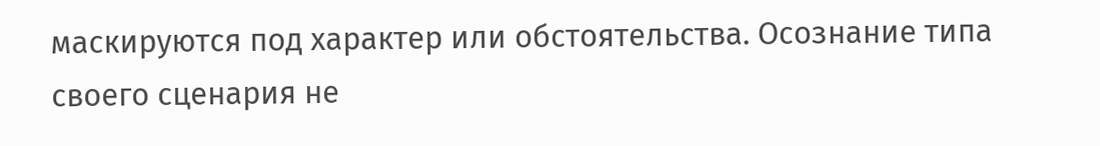маскируются под характер или обстоятельства. Осознание типа своего сценария не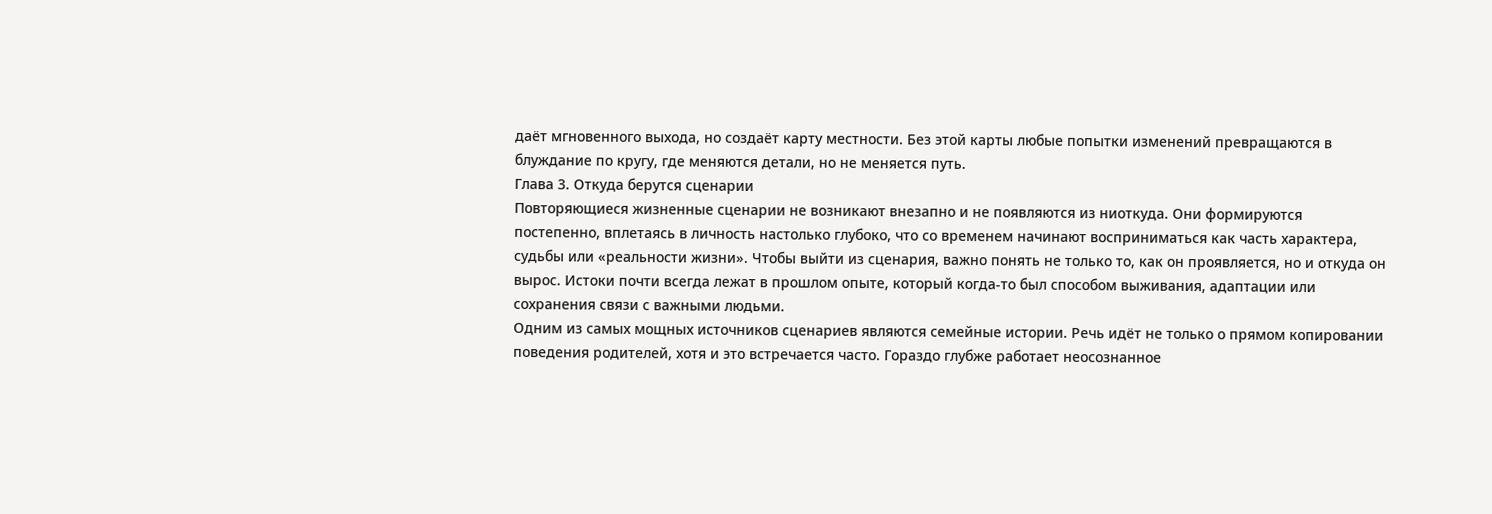даёт мгновенного выхода, но создаёт карту местности. Без этой карты любые попытки изменений превращаются в блуждание по кругу, где меняются детали, но не меняется путь.
Глава 3. Откуда берутся сценарии
Повторяющиеся жизненные сценарии не возникают внезапно и не появляются из ниоткуда. Они формируются постепенно, вплетаясь в личность настолько глубоко, что со временем начинают восприниматься как часть характера, судьбы или «реальности жизни». Чтобы выйти из сценария, важно понять не только то, как он проявляется, но и откуда он вырос. Истоки почти всегда лежат в прошлом опыте, который когда-то был способом выживания, адаптации или сохранения связи с важными людьми.
Одним из самых мощных источников сценариев являются семейные истории. Речь идёт не только о прямом копировании поведения родителей, хотя и это встречается часто. Гораздо глубже работает неосознанное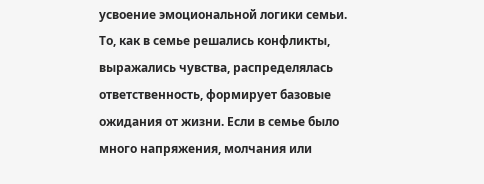усвоение эмоциональной логики семьи. То, как в семье решались конфликты, выражались чувства, распределялась ответственность, формирует базовые ожидания от жизни. Если в семье было много напряжения, молчания или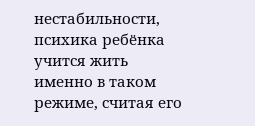нестабильности, психика ребёнка учится жить именно в таком режиме, считая его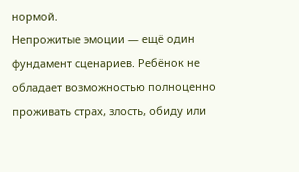нормой.
Непрожитые эмоции — ещё один фундамент сценариев. Ребёнок не обладает возможностью полноценно проживать страх, злость, обиду или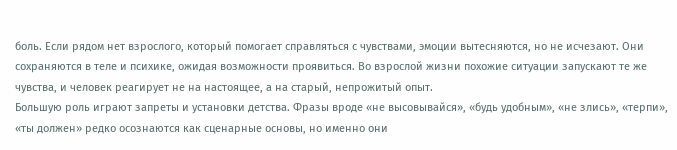боль. Если рядом нет взрослого, который помогает справляться с чувствами, эмоции вытесняются, но не исчезают. Они сохраняются в теле и психике, ожидая возможности проявиться. Во взрослой жизни похожие ситуации запускают те же чувства, и человек реагирует не на настоящее, а на старый, непрожитый опыт.
Большую роль играют запреты и установки детства. Фразы вроде «не высовывайся», «будь удобным», «не злись», «терпи», «ты должен» редко осознаются как сценарные основы, но именно они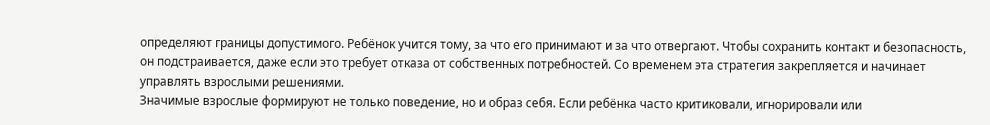определяют границы допустимого. Ребёнок учится тому, за что его принимают и за что отвергают. Чтобы сохранить контакт и безопасность, он подстраивается, даже если это требует отказа от собственных потребностей. Со временем эта стратегия закрепляется и начинает управлять взрослыми решениями.
Значимые взрослые формируют не только поведение, но и образ себя. Если ребёнка часто критиковали, игнорировали или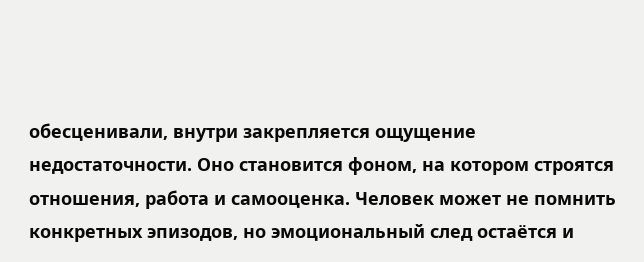обесценивали, внутри закрепляется ощущение недостаточности. Оно становится фоном, на котором строятся отношения, работа и самооценка. Человек может не помнить конкретных эпизодов, но эмоциональный след остаётся и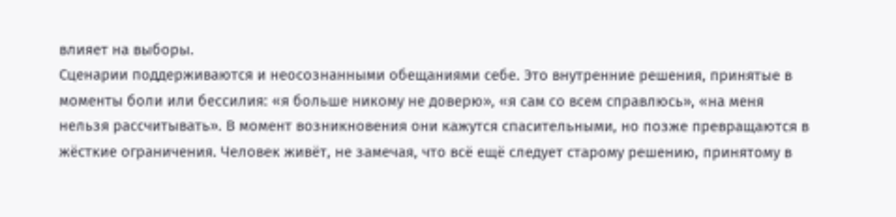влияет на выборы.
Сценарии поддерживаются и неосознанными обещаниями себе. Это внутренние решения, принятые в моменты боли или бессилия: «я больше никому не доверю», «я сам со всем справлюсь», «на меня нельзя рассчитывать». В момент возникновения они кажутся спасительными, но позже превращаются в жёсткие ограничения. Человек живёт, не замечая, что всё ещё следует старому решению, принятому в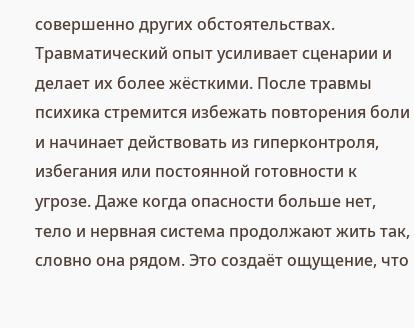совершенно других обстоятельствах.
Травматический опыт усиливает сценарии и делает их более жёсткими. После травмы психика стремится избежать повторения боли и начинает действовать из гиперконтроля, избегания или постоянной готовности к угрозе. Даже когда опасности больше нет, тело и нервная система продолжают жить так, словно она рядом. Это создаёт ощущение, что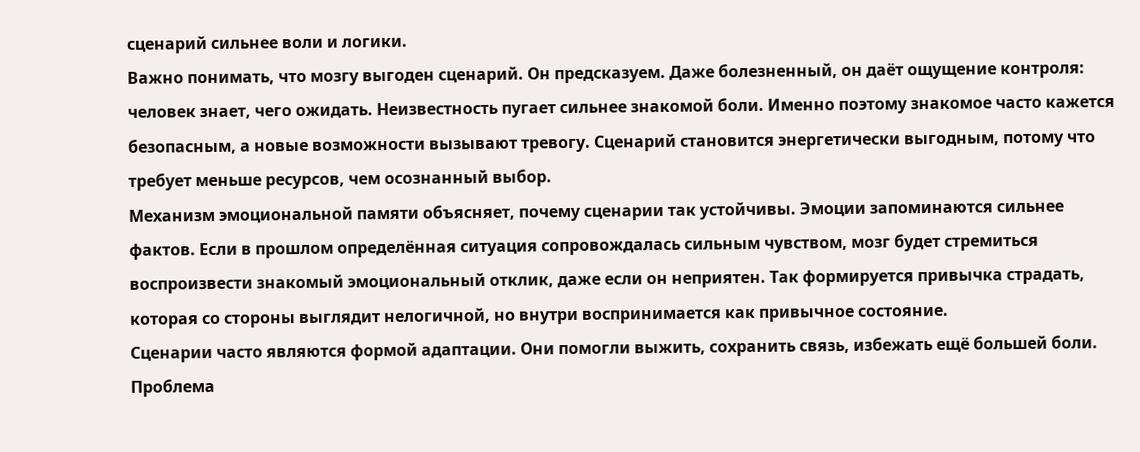сценарий сильнее воли и логики.
Важно понимать, что мозгу выгоден сценарий. Он предсказуем. Даже болезненный, он даёт ощущение контроля: человек знает, чего ожидать. Неизвестность пугает сильнее знакомой боли. Именно поэтому знакомое часто кажется безопасным, а новые возможности вызывают тревогу. Сценарий становится энергетически выгодным, потому что требует меньше ресурсов, чем осознанный выбор.
Механизм эмоциональной памяти объясняет, почему сценарии так устойчивы. Эмоции запоминаются сильнее фактов. Если в прошлом определённая ситуация сопровождалась сильным чувством, мозг будет стремиться воспроизвести знакомый эмоциональный отклик, даже если он неприятен. Так формируется привычка страдать, которая со стороны выглядит нелогичной, но внутри воспринимается как привычное состояние.
Сценарии часто являются формой адаптации. Они помогли выжить, сохранить связь, избежать ещё большей боли. Проблема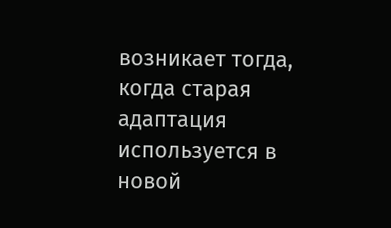возникает тогда, когда старая адаптация используется в новой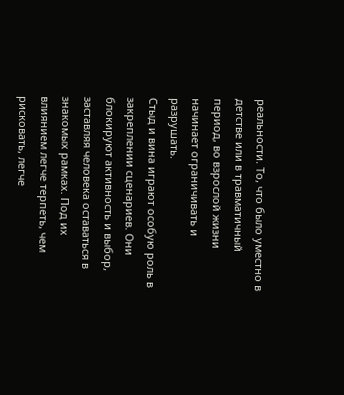реальности. То, что было уместно в детстве или в травматичный период, во взрослой жизни начинает ограничивать и разрушать.
Стыд и вина играют особую роль в закреплении сценариев. Они блокируют активность и выбор, заставляя человека оставаться в знакомых рамках. Под их влиянием легче терпеть, чем рисковать, легче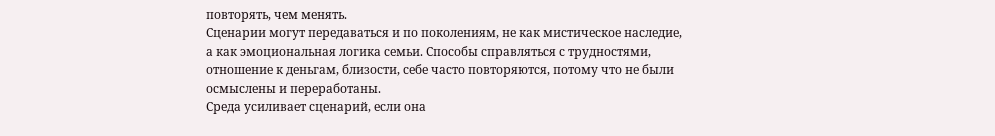повторять, чем менять.
Сценарии могут передаваться и по поколениям, не как мистическое наследие, а как эмоциональная логика семьи. Способы справляться с трудностями, отношение к деньгам, близости, себе часто повторяются, потому что не были осмыслены и переработаны.
Среда усиливает сценарий, если она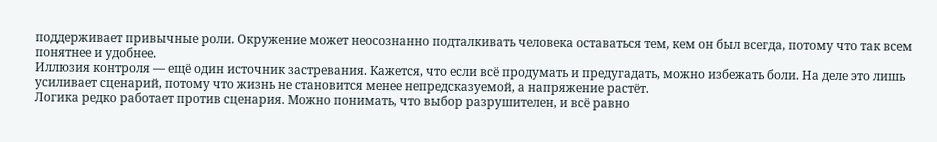поддерживает привычные роли. Окружение может неосознанно подталкивать человека оставаться тем, кем он был всегда, потому что так всем понятнее и удобнее.
Иллюзия контроля — ещё один источник застревания. Кажется, что если всё продумать и предугадать, можно избежать боли. На деле это лишь усиливает сценарий, потому что жизнь не становится менее непредсказуемой, а напряжение растёт.
Логика редко работает против сценария. Можно понимать, что выбор разрушителен, и всё равно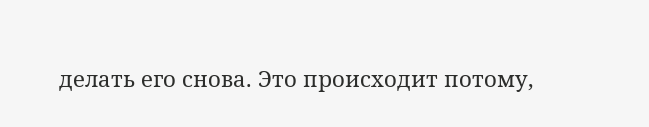делать его снова. Это происходит потому,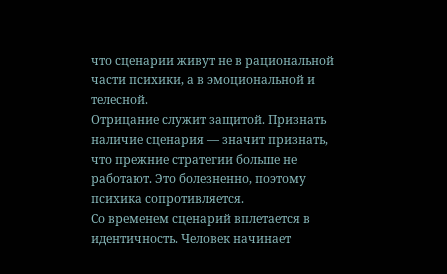что сценарии живут не в рациональной части психики, а в эмоциональной и телесной.
Отрицание служит защитой. Признать наличие сценария — значит признать, что прежние стратегии больше не работают. Это болезненно, поэтому психика сопротивляется.
Со временем сценарий вплетается в идентичность. Человек начинает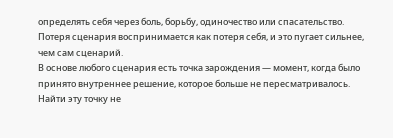определять себя через боль, борьбу, одиночество или спасательство. Потеря сценария воспринимается как потеря себя, и это пугает сильнее, чем сам сценарий.
В основе любого сценария есть точка зарождения — момент, когда было принято внутреннее решение, которое больше не пересматривалось. Найти эту точку не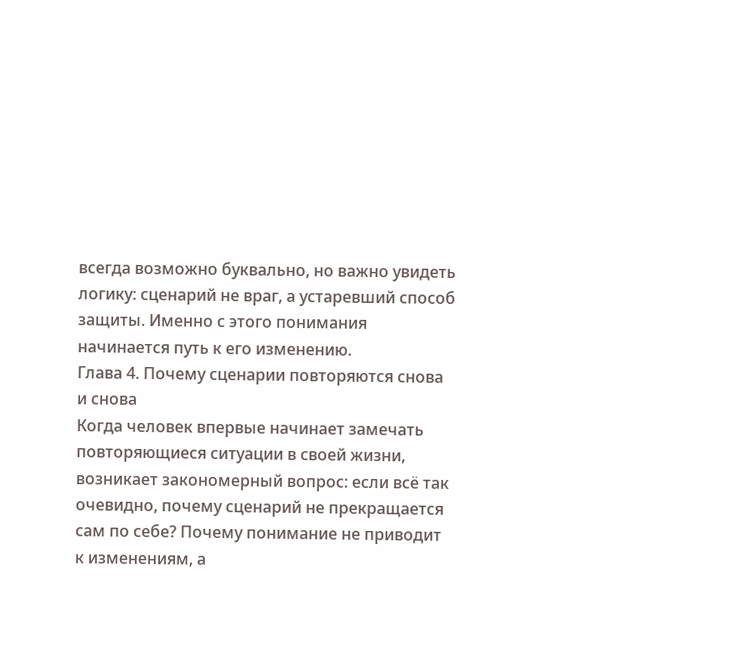всегда возможно буквально, но важно увидеть логику: сценарий не враг, а устаревший способ защиты. Именно с этого понимания начинается путь к его изменению.
Глава 4. Почему сценарии повторяются снова и снова
Когда человек впервые начинает замечать повторяющиеся ситуации в своей жизни, возникает закономерный вопрос: если всё так очевидно, почему сценарий не прекращается сам по себе? Почему понимание не приводит к изменениям, а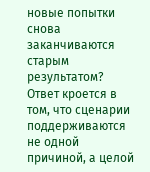новые попытки снова заканчиваются старым результатом? Ответ кроется в том, что сценарии поддерживаются не одной причиной, а целой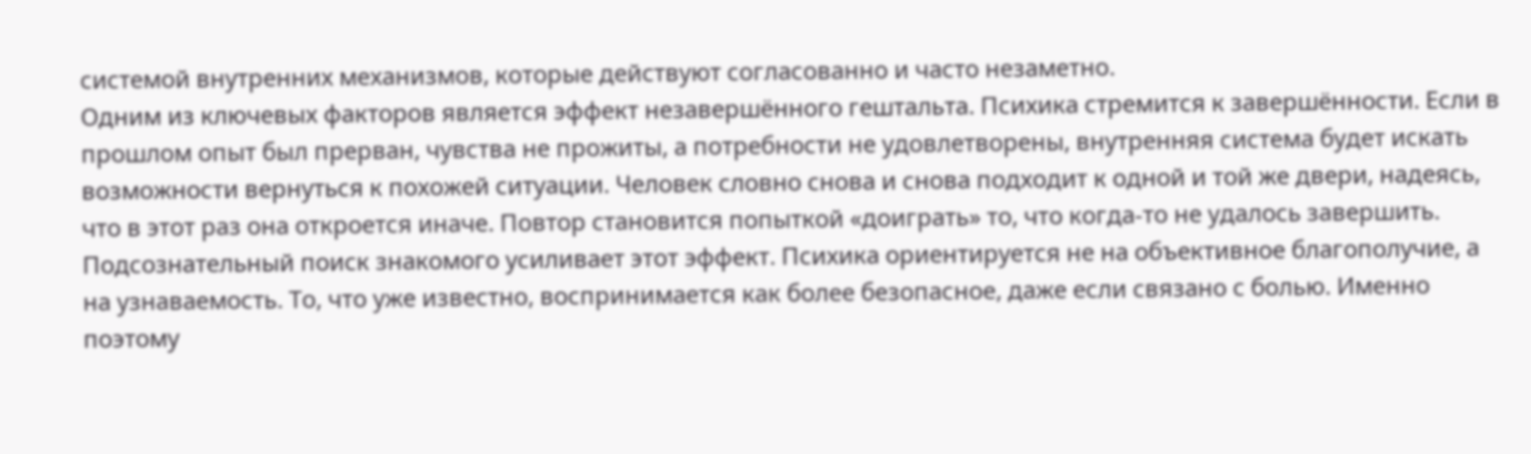системой внутренних механизмов, которые действуют согласованно и часто незаметно.
Одним из ключевых факторов является эффект незавершённого гештальта. Психика стремится к завершённости. Если в прошлом опыт был прерван, чувства не прожиты, а потребности не удовлетворены, внутренняя система будет искать возможности вернуться к похожей ситуации. Человек словно снова и снова подходит к одной и той же двери, надеясь, что в этот раз она откроется иначе. Повтор становится попыткой «доиграть» то, что когда-то не удалось завершить.
Подсознательный поиск знакомого усиливает этот эффект. Психика ориентируется не на объективное благополучие, а на узнаваемость. То, что уже известно, воспринимается как более безопасное, даже если связано с болью. Именно поэтому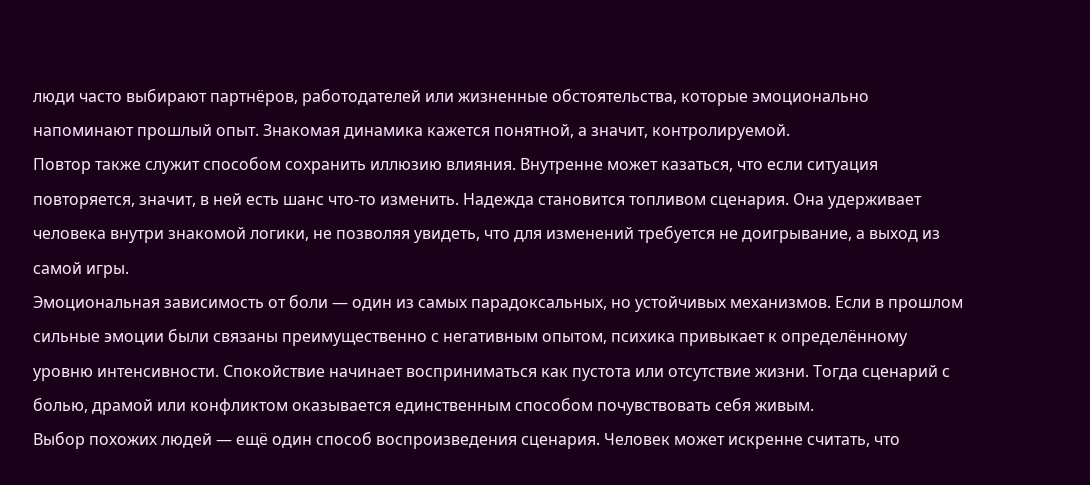люди часто выбирают партнёров, работодателей или жизненные обстоятельства, которые эмоционально напоминают прошлый опыт. Знакомая динамика кажется понятной, а значит, контролируемой.
Повтор также служит способом сохранить иллюзию влияния. Внутренне может казаться, что если ситуация повторяется, значит, в ней есть шанс что-то изменить. Надежда становится топливом сценария. Она удерживает человека внутри знакомой логики, не позволяя увидеть, что для изменений требуется не доигрывание, а выход из самой игры.
Эмоциональная зависимость от боли — один из самых парадоксальных, но устойчивых механизмов. Если в прошлом сильные эмоции были связаны преимущественно с негативным опытом, психика привыкает к определённому уровню интенсивности. Спокойствие начинает восприниматься как пустота или отсутствие жизни. Тогда сценарий с болью, драмой или конфликтом оказывается единственным способом почувствовать себя живым.
Выбор похожих людей — ещё один способ воспроизведения сценария. Человек может искренне считать, что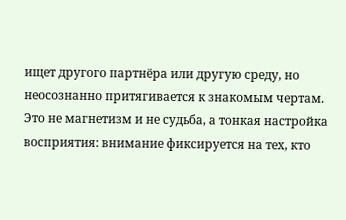ищет другого партнёра или другую среду, но неосознанно притягивается к знакомым чертам. Это не магнетизм и не судьба, а тонкая настройка восприятия: внимание фиксируется на тех, кто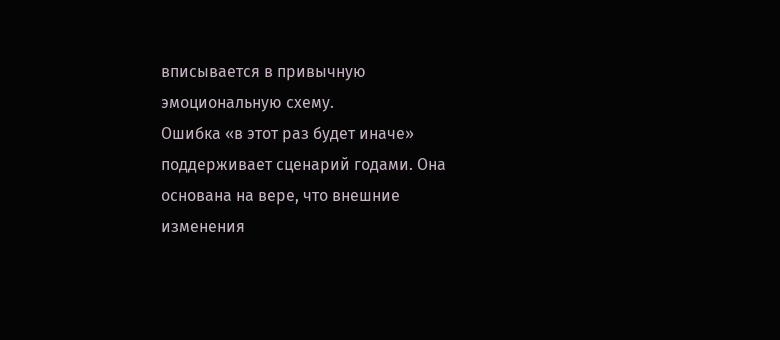вписывается в привычную эмоциональную схему.
Ошибка «в этот раз будет иначе» поддерживает сценарий годами. Она основана на вере, что внешние изменения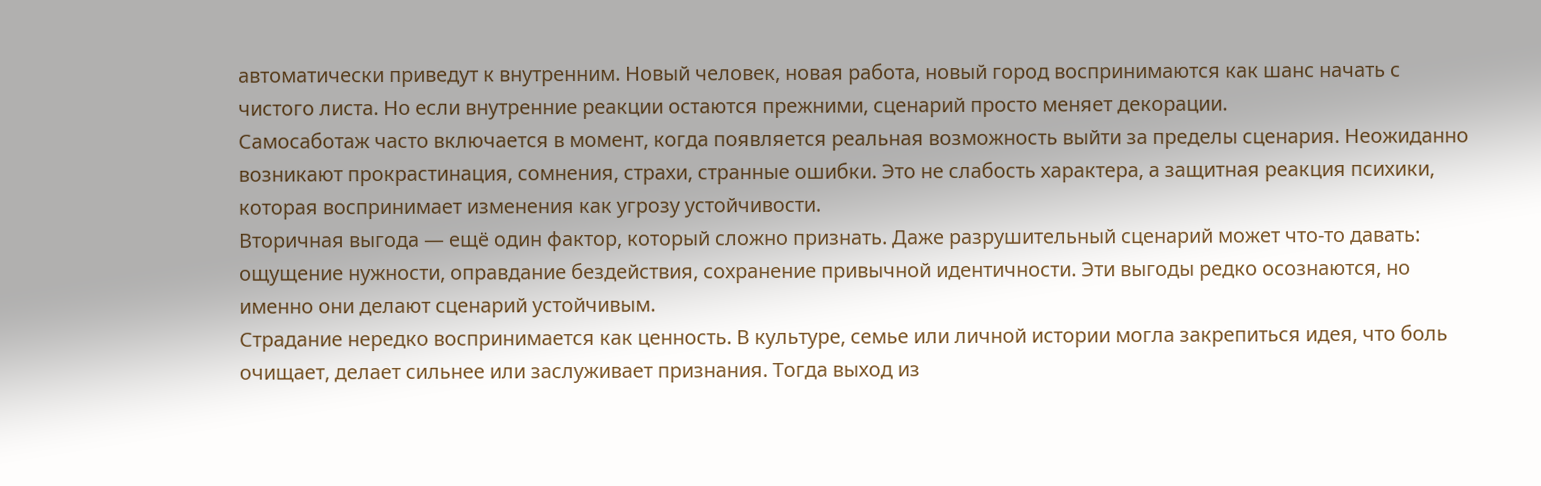автоматически приведут к внутренним. Новый человек, новая работа, новый город воспринимаются как шанс начать с чистого листа. Но если внутренние реакции остаются прежними, сценарий просто меняет декорации.
Самосаботаж часто включается в момент, когда появляется реальная возможность выйти за пределы сценария. Неожиданно возникают прокрастинация, сомнения, страхи, странные ошибки. Это не слабость характера, а защитная реакция психики, которая воспринимает изменения как угрозу устойчивости.
Вторичная выгода — ещё один фактор, который сложно признать. Даже разрушительный сценарий может что-то давать: ощущение нужности, оправдание бездействия, сохранение привычной идентичности. Эти выгоды редко осознаются, но именно они делают сценарий устойчивым.
Страдание нередко воспринимается как ценность. В культуре, семье или личной истории могла закрепиться идея, что боль очищает, делает сильнее или заслуживает признания. Тогда выход из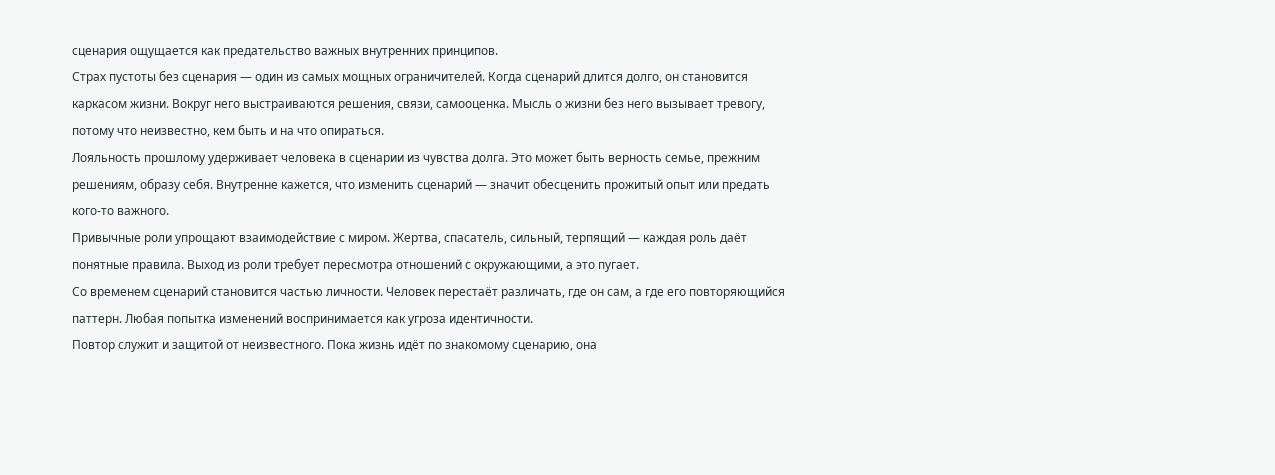сценария ощущается как предательство важных внутренних принципов.
Страх пустоты без сценария — один из самых мощных ограничителей. Когда сценарий длится долго, он становится каркасом жизни. Вокруг него выстраиваются решения, связи, самооценка. Мысль о жизни без него вызывает тревогу, потому что неизвестно, кем быть и на что опираться.
Лояльность прошлому удерживает человека в сценарии из чувства долга. Это может быть верность семье, прежним решениям, образу себя. Внутренне кажется, что изменить сценарий — значит обесценить прожитый опыт или предать кого-то важного.
Привычные роли упрощают взаимодействие с миром. Жертва, спасатель, сильный, терпящий — каждая роль даёт понятные правила. Выход из роли требует пересмотра отношений с окружающими, а это пугает.
Со временем сценарий становится частью личности. Человек перестаёт различать, где он сам, а где его повторяющийся паттерн. Любая попытка изменений воспринимается как угроза идентичности.
Повтор служит и защитой от неизвестного. Пока жизнь идёт по знакомому сценарию, она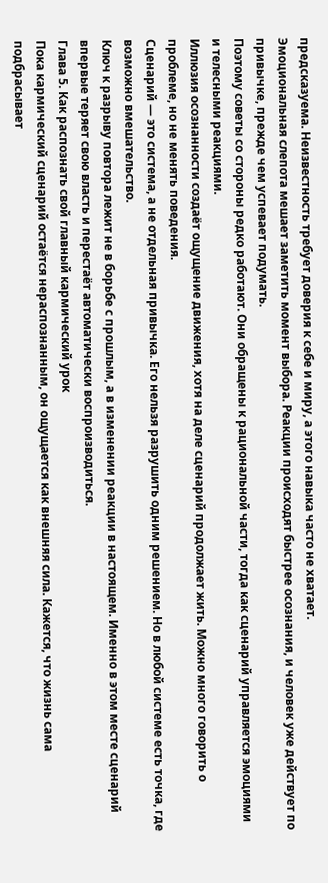предсказуема. Неизвестность требует доверия к себе и миру, а этого навыка часто не хватает.
Эмоциональная слепота мешает заметить момент выбора. Реакции происходят быстрее осознания, и человек уже действует по привычке, прежде чем успевает подумать.
Поэтому советы со стороны редко работают. Они обращены к рациональной части, тогда как сценарий управляется эмоциями и телесными реакциями.
Иллюзия осознанности создаёт ощущение движения, хотя на деле сценарий продолжает жить. Можно много говорить о проблеме, но не менять поведения.
Сценарий — это система, а не отдельная привычка. Его нельзя разрушить одним решением. Но в любой системе есть точка, где возможно вмешательство.
Ключ к разрыву повтора лежит не в борьбе с прошлым, а в изменении реакции в настоящем. Именно в этом месте сценарий впервые теряет свою власть и перестаёт автоматически воспроизводиться.
Глава 5. Как распознать свой главный кармический урок
Пока кармический сценарий остаётся нераспознанным, он ощущается как внешняя сила. Кажется, что жизнь сама подбрасывает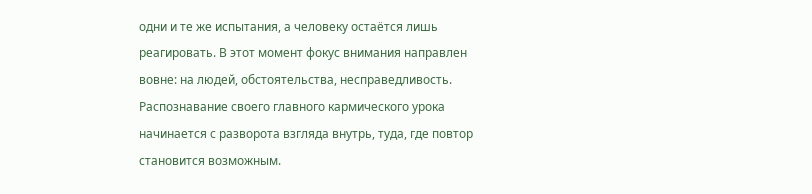одни и те же испытания, а человеку остаётся лишь реагировать. В этот момент фокус внимания направлен вовне: на людей, обстоятельства, несправедливость. Распознавание своего главного кармического урока начинается с разворота взгляда внутрь, туда, где повтор становится возможным.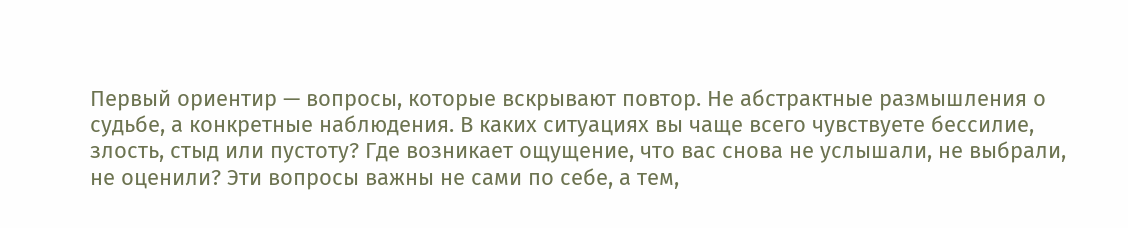Первый ориентир — вопросы, которые вскрывают повтор. Не абстрактные размышления о судьбе, а конкретные наблюдения. В каких ситуациях вы чаще всего чувствуете бессилие, злость, стыд или пустоту? Где возникает ощущение, что вас снова не услышали, не выбрали, не оценили? Эти вопросы важны не сами по себе, а тем,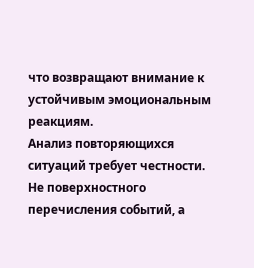что возвращают внимание к устойчивым эмоциональным реакциям.
Анализ повторяющихся ситуаций требует честности. Не поверхностного перечисления событий, а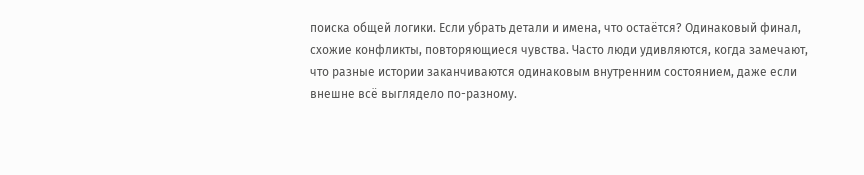поиска общей логики. Если убрать детали и имена, что остаётся? Одинаковый финал, схожие конфликты, повторяющиеся чувства. Часто люди удивляются, когда замечают, что разные истории заканчиваются одинаковым внутренним состоянием, даже если внешне всё выглядело по-разному.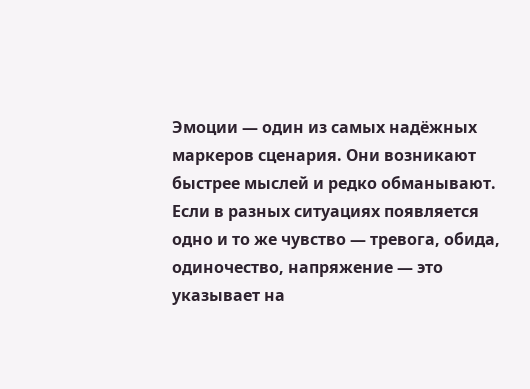Эмоции — один из самых надёжных маркеров сценария. Они возникают быстрее мыслей и редко обманывают. Если в разных ситуациях появляется одно и то же чувство — тревога, обида, одиночество, напряжение — это указывает на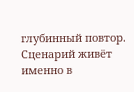глубинный повтор. Сценарий живёт именно в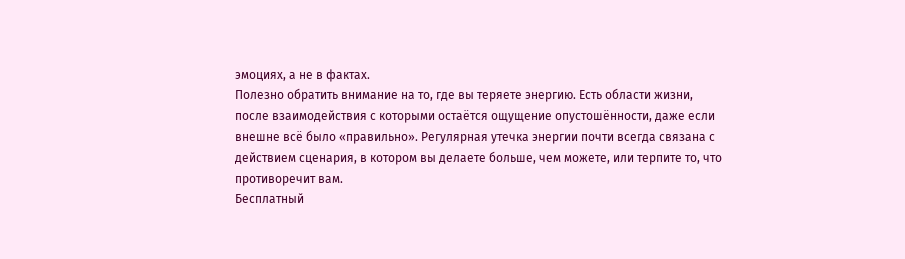эмоциях, а не в фактах.
Полезно обратить внимание на то, где вы теряете энергию. Есть области жизни, после взаимодействия с которыми остаётся ощущение опустошённости, даже если внешне всё было «правильно». Регулярная утечка энергии почти всегда связана с действием сценария, в котором вы делаете больше, чем можете, или терпите то, что противоречит вам.
Бесплатный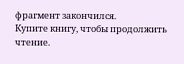фрагмент закончился.
Купите книгу, чтобы продолжить чтение.